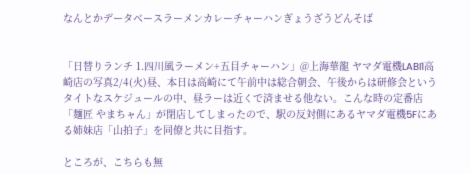なんとかデータベースラーメンカレーチャーハンぎょうざうどんそば


「日替りランチ 1.四川風ラーメン+五目チャーハン」@上海華龍 ヤマダ電機LABI1高崎店の写真2/4(火)昼、本日は高崎にて午前中は総合朝会、午後からは研修会というタイトなスケジュールの中、昼ラーは近くで済ませる他ない。こんな時の定番店「麺匠 やまちャん」が閉店してしまったので、駅の反対側にあるヤマダ電機5Fにある姉妹店「山拍子」を同僚と共に目指す。

ところが、こちらも無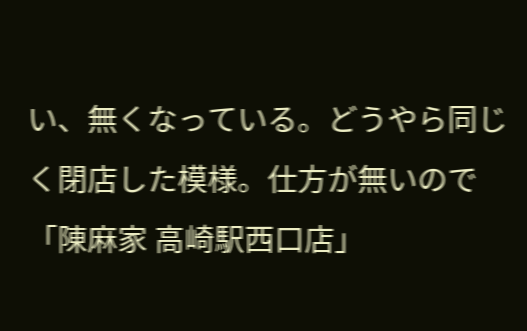い、無くなっている。どうやら同じく閉店した模様。仕方が無いので「陳麻家 高崎駅西口店」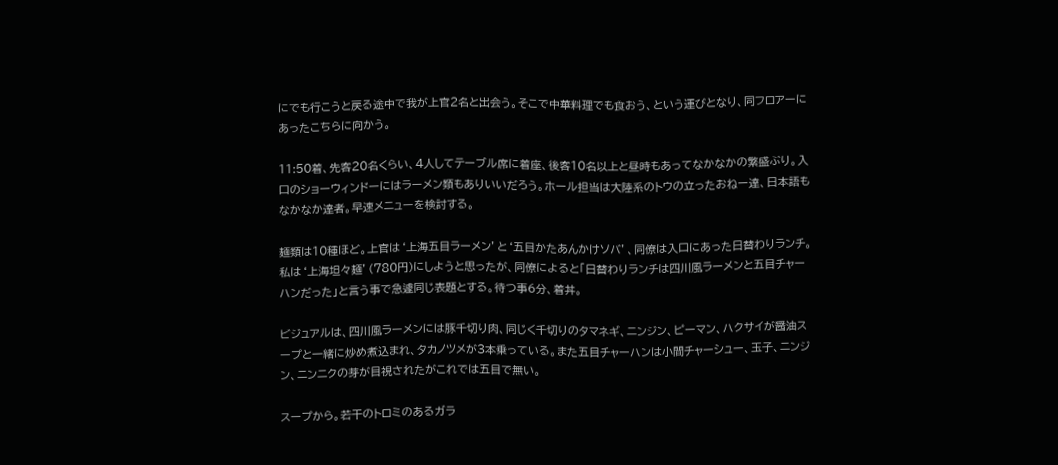にでも行こうと戻る途中で我が上官2名と出会う。そこで中華料理でも食おう、という運びとなり、同フロアーにあったこちらに向かう。

11:50着、先客20名くらい、4人してテーブル席に着座、後客10名以上と昼時もあってなかなかの繁盛ぶり。入口のショーウィンドーにはラーメン類もありいいだろう。ホール担当は大陸系のトウの立ったおねー達、日本語もなかなか達者。早速メニューを検討する。

麺類は10種ほど。上官は‘上海五目ラーメン’と‘五目かたあんかけソバ’、同僚は入口にあった日替わりランチ。私は‘上海坦々麺’(780円)にしようと思ったが、同僚によると「日替わりランチは四川風ラーメンと五目チャーハンだった」と言う事で急遽同じ表題とする。待つ事6分、着丼。

ビジュアルは、四川風ラーメンには豚千切り肉、同じく千切りのタマネギ、ニンジン、ピーマン、ハクサイが醤油スープと一緒に炒め煮込まれ、タカノツメが3本乗っている。また五目チャーハンは小間チャーシュー、玉子、ニンジン、ニンニクの芽が目視されたがこれでは五目で無い。

スープから。若干のトロミのあるガラ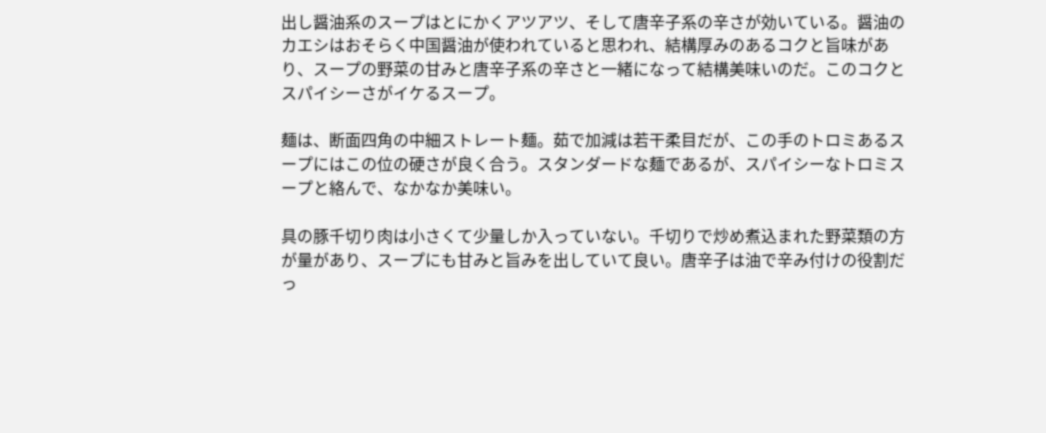出し醤油系のスープはとにかくアツアツ、そして唐辛子系の辛さが効いている。醤油のカエシはおそらく中国醤油が使われていると思われ、結構厚みのあるコクと旨味があり、スープの野菜の甘みと唐辛子系の辛さと一緒になって結構美味いのだ。このコクとスパイシーさがイケるスープ。

麺は、断面四角の中細ストレート麺。茹で加減は若干柔目だが、この手のトロミあるスープにはこの位の硬さが良く合う。スタンダードな麺であるが、スパイシーなトロミスープと絡んで、なかなか美味い。

具の豚千切り肉は小さくて少量しか入っていない。千切りで炒め煮込まれた野菜類の方が量があり、スープにも甘みと旨みを出していて良い。唐辛子は油で辛み付けの役割だっ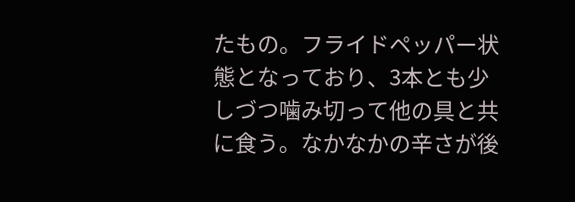たもの。フライドペッパー状態となっており、3本とも少しづつ噛み切って他の具と共に食う。なかなかの辛さが後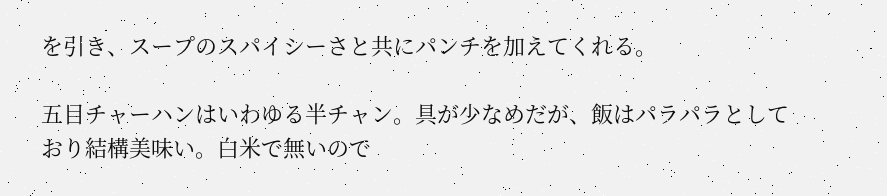を引き、スープのスパイシーさと共にパンチを加えてくれる。

五目チャーハンはいわゆる半チャン。具が少なめだが、飯はパラパラとしており結構美味い。白米で無いので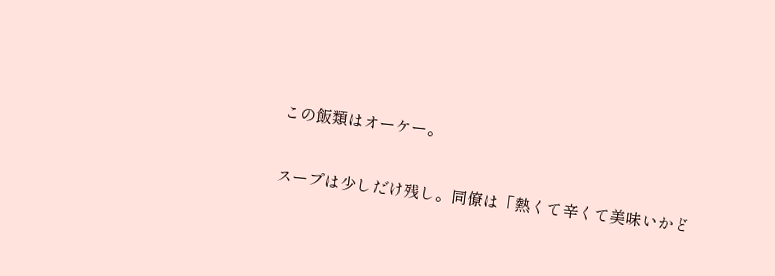この飯類はオーケー。

スープは少しだけ残し。同僚は「熱くて辛くて美味いかど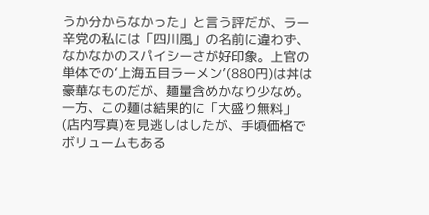うか分からなかった」と言う評だが、ラー辛党の私には「四川風」の名前に違わず、なかなかのスパイシーさが好印象。上官の単体での‘上海五目ラーメン’(880円)は丼は豪華なものだが、麺量含めかなり少なめ。一方、この麺は結果的に「大盛り無料」(店内写真)を見逃しはしたが、手頃価格でボリュームもある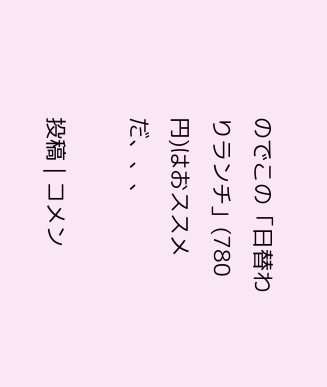のでこの「日替わりランチ」(780円)はおススメだ、、、

投稿 | コメン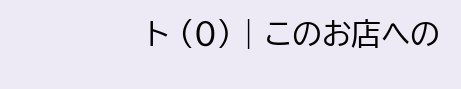ト (0) | このお店への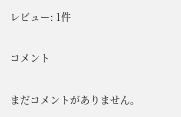レビュー: 1件

コメント

まだコメントがありません。